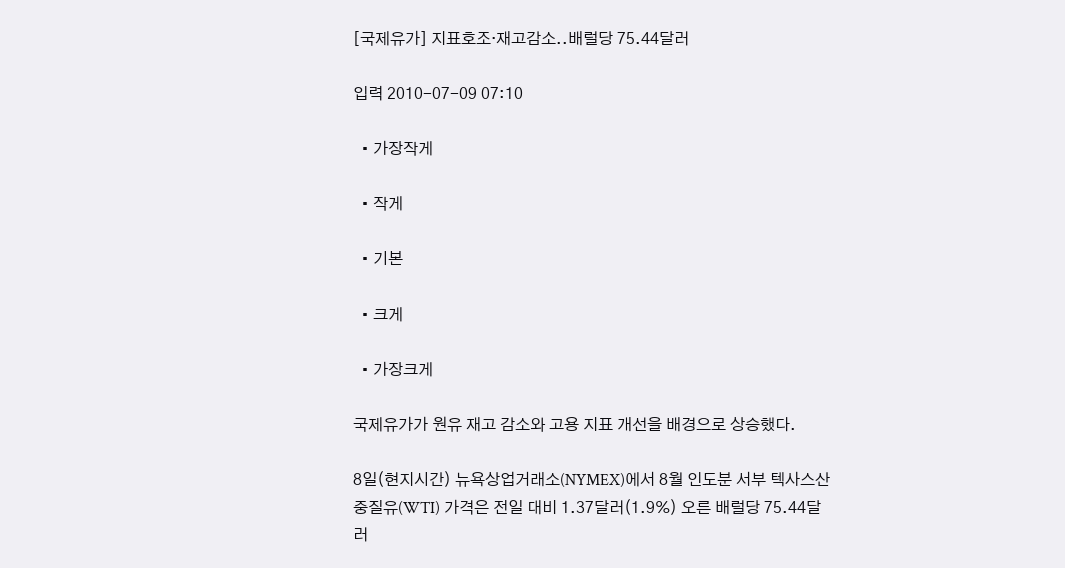[국제유가] 지표호조·재고감소..배럴당 75.44달러

입력 2010-07-09 07:10

  • 가장작게

  • 작게

  • 기본

  • 크게

  • 가장크게

국제유가가 원유 재고 감소와 고용 지표 개선을 배경으로 상승했다.

8일(현지시간) 뉴욕상업거래소(NYMEX)에서 8월 인도분 서부 텍사스산 중질유(WTI) 가격은 전일 대비 1.37달러(1.9%) 오른 배럴당 75.44달러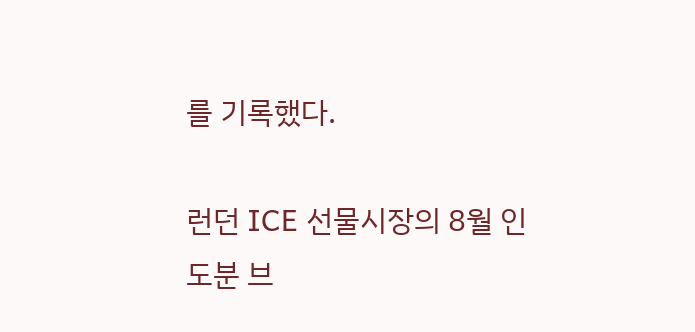를 기록했다.

런던 ICE 선물시장의 8월 인도분 브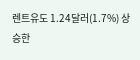렌트유도 1.24달러(1.7%) 상승한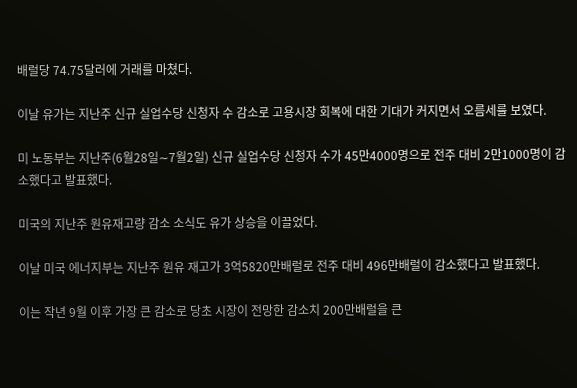배럴당 74.75달러에 거래를 마쳤다.

이날 유가는 지난주 신규 실업수당 신청자 수 감소로 고용시장 회복에 대한 기대가 커지면서 오름세를 보였다.

미 노동부는 지난주(6월28일∼7월2일) 신규 실업수당 신청자 수가 45만4000명으로 전주 대비 2만1000명이 감소했다고 발표했다.

미국의 지난주 원유재고량 감소 소식도 유가 상승을 이끌었다.

이날 미국 에너지부는 지난주 원유 재고가 3억5820만배럴로 전주 대비 496만배럴이 감소했다고 발표했다.

이는 작년 9월 이후 가장 큰 감소로 당초 시장이 전망한 감소치 200만배럴을 큰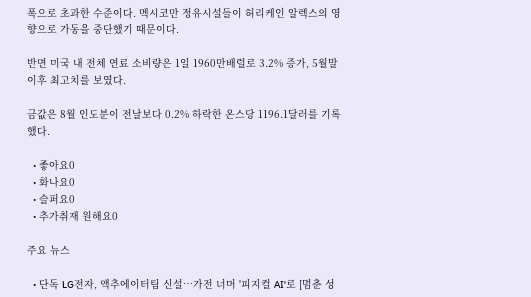폭으로 초과한 수준이다. 멕시코만 정유시설들이 허리케인 알렉스의 영향으로 가동을 중단했기 때문이다.

반면 미국 내 전체 연료 소비량은 1일 1960만배럴로 3.2% 증가, 5월말 이후 최고치를 보였다.

금값은 8월 인도분이 전날보다 0.2% 하락한 온스당 1196.1달러를 기록했다.

  • 좋아요0
  • 화나요0
  • 슬퍼요0
  • 추가취재 원해요0

주요 뉴스

  • 단독 LG전자, 액추에이터팀 신설⋯가전 너머 '피지컬 AI'로 [멈춘 성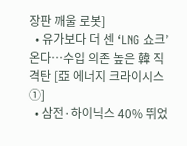장판 깨울 로봇]
  • 유가보다 더 센 ‘LNG 쇼크’ 온다…수입 의존 높은 韓 직격탄 [亞 에너지 크라이시스 ①]
  • 삼전·하이닉스 40% 뛰었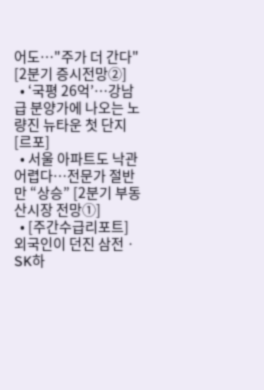어도…"주가 더 간다" [2분기 증시전망②]
  • ‘국평 26억’…강남급 분양가에 나오는 노량진 뉴타운 첫 단지 [르포]
  • 서울 아파트도 낙관 어렵다…전문가 절반만 “상승” [2분기 부동산시장 전망①]
  • [주간수급리포트] 외국인이 던진 삼전ㆍSK하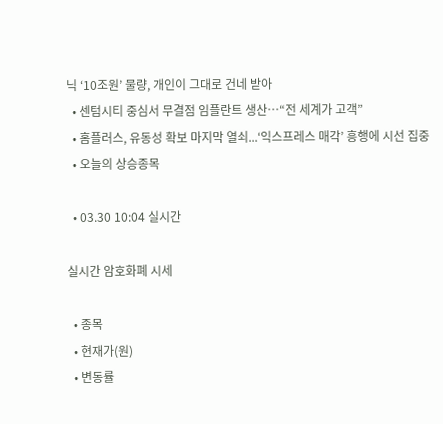닉 ‘10조원’ 물량, 개인이 그대로 건네 받아
  • 센텀시티 중심서 무결점 임플란트 생산…“전 세계가 고객”
  • 홈플러스, 유동성 확보 마지막 열쇠...‘익스프레스 매각’ 흥행에 시선 집중
  • 오늘의 상승종목

  • 03.30 10:04 실시간

실시간 암호화폐 시세

  • 종목
  • 현재가(원)
  • 변동률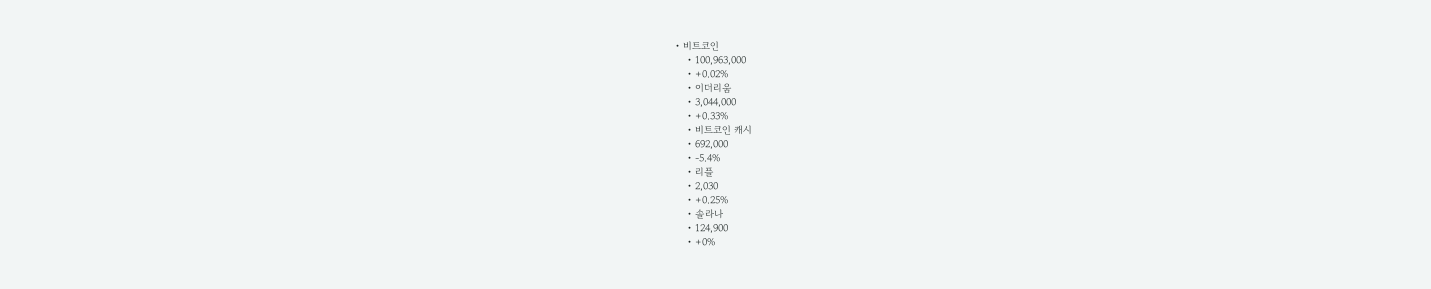• 비트코인
    • 100,963,000
    • +0.02%
    • 이더리움
    • 3,044,000
    • +0.33%
    • 비트코인 캐시
    • 692,000
    • -5.4%
    • 리플
    • 2,030
    • +0.25%
    • 솔라나
    • 124,900
    • +0%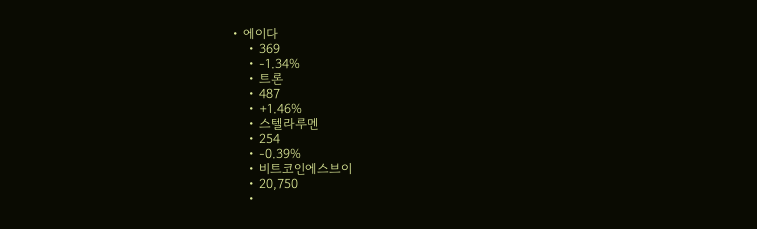• 에이다
    • 369
    • -1.34%
    • 트론
    • 487
    • +1.46%
    • 스텔라루멘
    • 254
    • -0.39%
    • 비트코인에스브이
    • 20,750
    •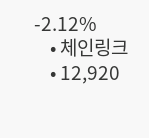-2.12%
    • 체인링크
    • 12,920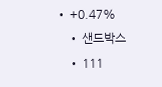• +0.47%
    • 샌드박스
    • 111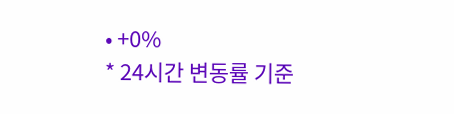• +0%
* 24시간 변동률 기준